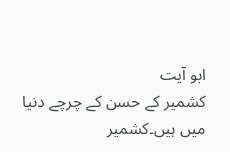ابو آیت
کشمیر کے حسن کے چرچے دنیا میں ہیں۔کشمیر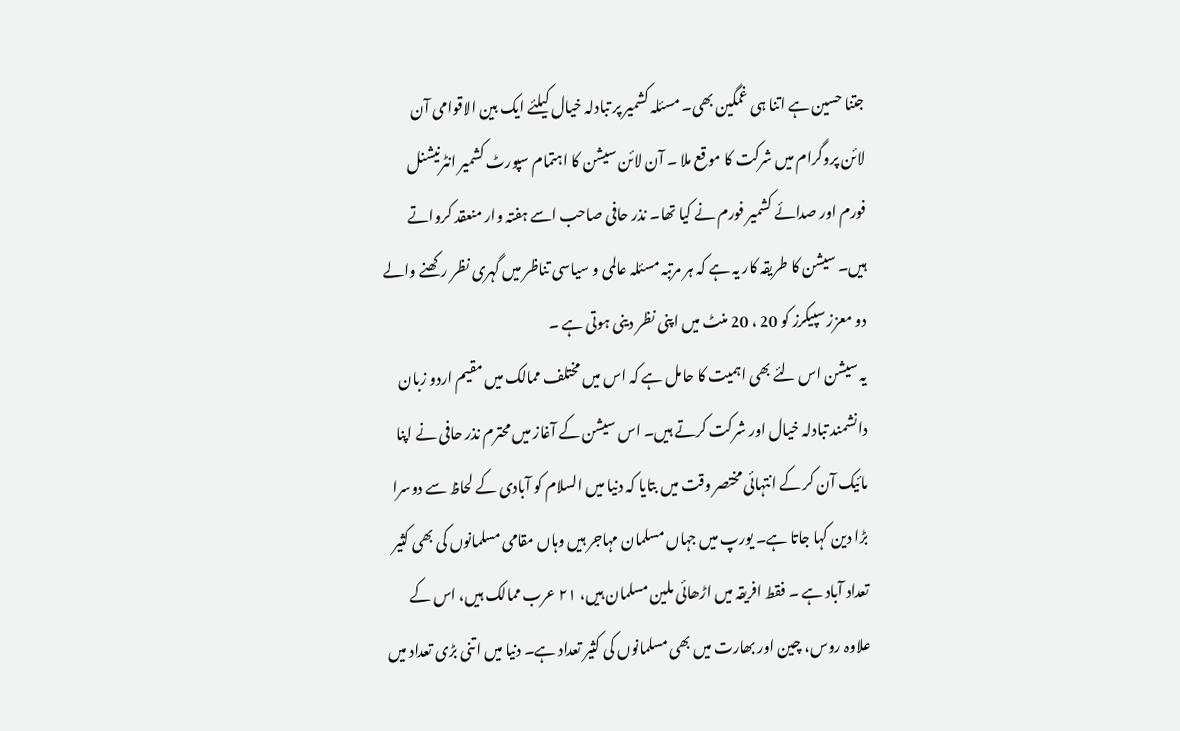جتنا حسین ہے اتنا ہی غمگین بھی۔ مسئلہ کشمیر پر تبادلہ خیال کیلئے ایک بین الاقوامی آن لائن پروگرام میں شرکت کا موقع ملا ۔ آن لائن سیشن کا اہتمام سپورٹ کشمیر انٹرنیشنل فورم اور صدائے کشمیر فورم نے کیا تھا۔ نذر حافی صاحب اسے ہفتہ وار منعقد کرواتے ہیں۔ سیشن کا طریقہ کار یہ ہے کہ ہر مرتبہ مسئلہ عالمی و سیاسی تناظر میں گہری نظر رکھنے والے دو معزز سپیکرز کو 20 ، 20 منٹ میں اپنی نظر دینی ہوتی ہے ۔
یہ سیشن اس لئے بھی اہمیت کا حامل ہے کہ اس میں مختلف ممالک میں مقیم اردو زبان دانشمند تبادلہ خیال اور شرکت کرتے ہیں۔ اس سیشن کے آغاز میں محترم نذر حافی نے اپنا مائیک آن کر کے انتہائی مختصر وقت میں بتایا کہ دنیا میں السلام کو آبادی کے لحاظ سے دوسرا بڑا دین کہا جاتا ہے۔ یورپ میں جہاں مسلمان مہاجر ہیں وہاں مقامی مسلمانوں کی بھی کثیر تعداد آباد ہے ۔ فقط افریقہ میں اڑھائی ملین مسلمان ہیں، ٢١ عرب ممالک ہیں، اس کے علاوہ روس، چین اور بھارت میں بھی مسلمانوں کی کثیر تعداد ہے۔ دنیا میں اتنی بڑی تعداد میں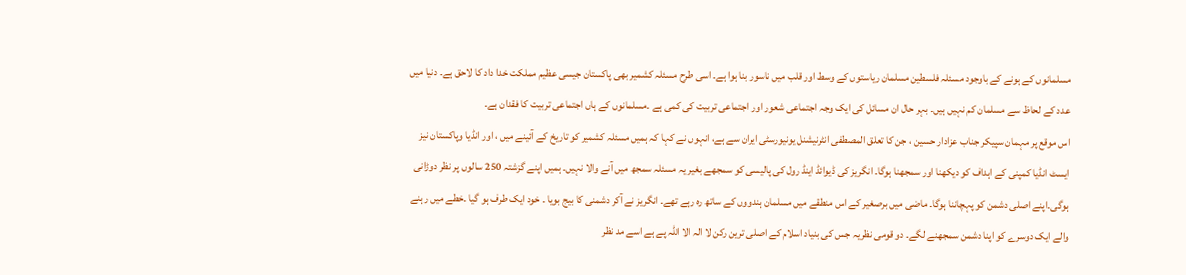مسلمانوں کے ہونے کے باوجود مسئلہ فلسطین مسلمان ریاستوں کے وسط اور قلب میں ناسور بنا ہوا ہے۔ اسی طرح مسئلہ کشمیر بھی پاکستان جیسی عظیم مملکت خدا داد کا لاحق ہے۔ دنیا میں عدد کے لحاظ سے مسلمان کم نہیں ہیں۔ بہر حال ان مسائل کی ایک وجہ اجتماعی شعور اور اجتماعی تربیت کی کمی ہے ۔مسلمانوں کے ہاں اجتماعی تربیت کا فقدان ہے۔
اس موقع پر مہمان سپیکر جناب عزادار حسین ، جن کا تعلق المصطفی انٹرنیشنل یونیورسٹی ایران سے ہے، انہوں نے کہا کہ ہمیں مسئلہ کشمیر کو تاریخ کے آئینے میں ، اور انڈیا وپاکستان نیز ایسٹ انڈیا کمپنی کے اہداف کو دیکھنا اور سمجھنا ہوگا۔ انگریز کی ڈیوائڈ اینڈ رول کی پالیسی کو سمجھے بغیر یہ مسئلہ سمجھ میں آنے والا نہیں۔ ہمیں اپنے گزشتہ 250 سالوں پر نظر دوڑانی ہوگی۔اپنے اصلی دشمن کو پہچاننا ہوگا۔ ماضی میں برصغیر کے اس منطقے میں مسلمان ہندووں کے ساتھ رہ رہے تھے۔ انگریز نے آکر دشمنی کا بیج بویا ۔ خود ایک طرف ہو گیا ۔خطے میں رہنے والے ایک دوسرے کو اپنا دشمن سمجھنے لگے۔ دو قومی نظریہ جس کی بنیاد اسلام کے اصلی ترین رکن لا الہ الا اللہ پے ہے اسے مد نظر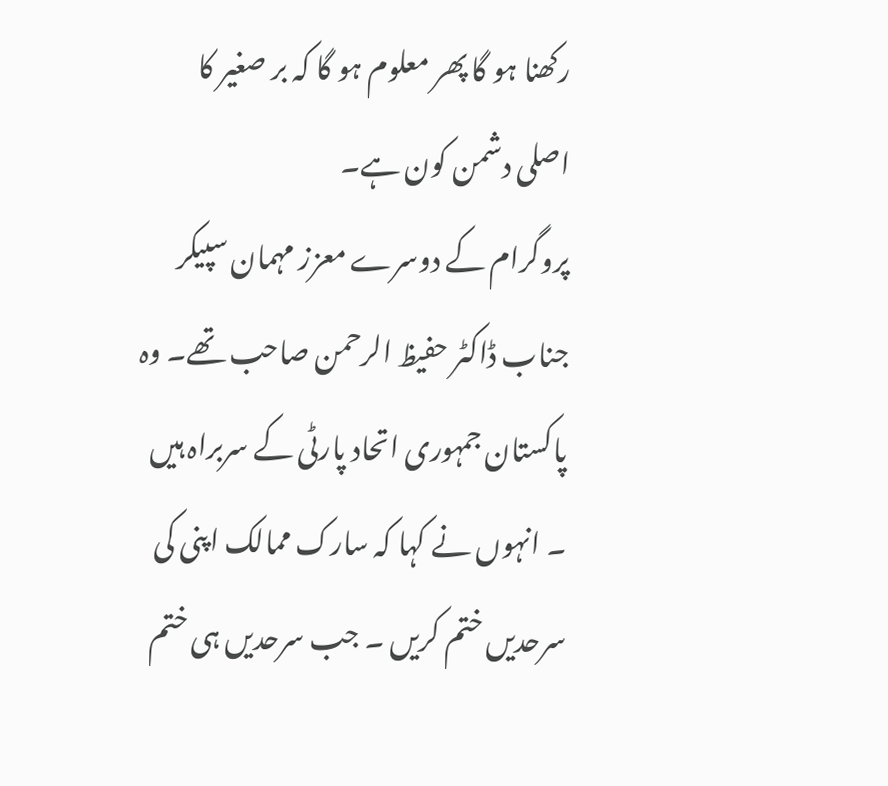رکھنا ہو گا پھر معلوم ہو گا کہ بر صغیر کا اصلی دشمن کون ہے۔
پروگرام کے دوسرے معزز مہمان سپیکر جناب ڈاکٹر حفیظ الرحمن صاحب تھے۔ وہ پاکستان جمہوری اتحاد پارٹی کے سربراہ ہیں ۔ انہوں نے کہا کہ سارک ممالک اپنی کی سرحدیں ختم کریں ۔ جب سرحدیں ہی ختم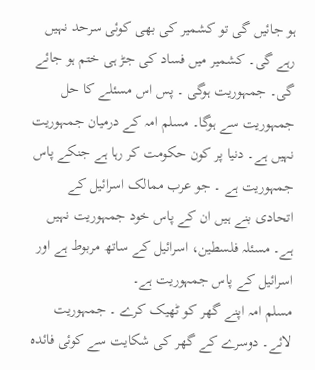ہو جائیں گی تو کشمیر کی بھی کوئی سرحد نہیں رہے گی۔ کشمیر میں فساد کی جڑ ہی ختم ہو جائے گی۔ جمہوریت ہوگی ۔ پس اس مسئلے کا حل جمہوریت سے ہوگا۔ مسلم امہ کے درمیان جمہوریت نہیں ہے۔ دنیا پر کون حکومت کر رہا ہے جنکے پاس جمہوریت ہے ۔ جو عرب ممالک اسرائیل کے اتحادی بنے ہیں ان کے پاس خود جمہوریت نہیں ہے۔ مسئلہ فلسطین، اسرائیل کے ساتھ مربوط ہے اور اسرائیل کے پاس جمہوریت ہے۔
مسلم امہ اپنے گھر کو ٹھیک کرے ۔ جمہوریت لائے۔ دوسرے کے گھر کی شکایت سے کوئی فائدہ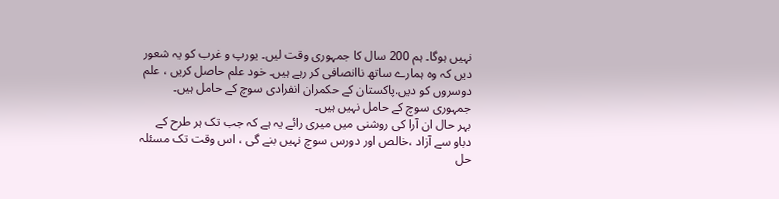نہیں ہوگا۔ ہم 200 سال کا جمہوری وقت لیں۔ یورپ و غرب کو یہ شعور دیں کہ وہ ہمارے ساتھ ناانصافی کر رہے ہیں۔ خود علم حاصل کریں ، علم دوسروں کو دیں.پاکستان کے حکمران انفرادی سوچ کے حامل ہیں۔ جمہوری سوچ کے حامل نہیں ہیں۔
بہر حال ان آرا کی روشنی میں میری رائے یہ ہے کہ جب تک ہر طرح کے دباو سے آزاد ،خالص اور دورس سوچ نہیں بنے گی ، اس وقت تک مسئلہ حل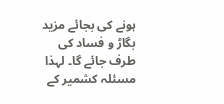ہونے کی بجائے مزید بگاڑ و فساد کی طرف جائے گا۔ لہذا مسئلہ کشمیر کے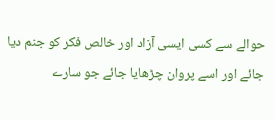حوالے سے کسی ایسی آزاد اور خالص فکر کو جنم دیا جائے اور اسے پروان چڑھایا جائے جو سارے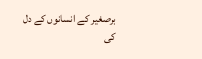برصغیر کے انسانوں کے دل کی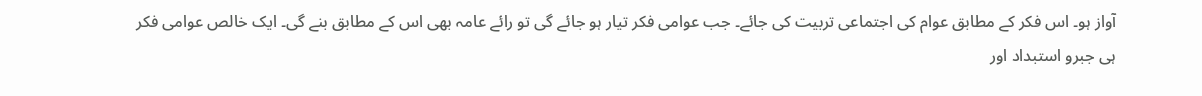آواز ہو۔ اس فکر کے مطابق عوام کی اجتماعی تربیت کی جائے۔ جب عوامی فکر تیار ہو جائے گی تو رائے عامہ بھی اس کے مطابق بنے گی۔ ایک خالص عوامی فکر ہی جبرو استبداد اور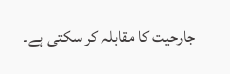جارحیت کا مقابلہ کر سکتی ہے۔